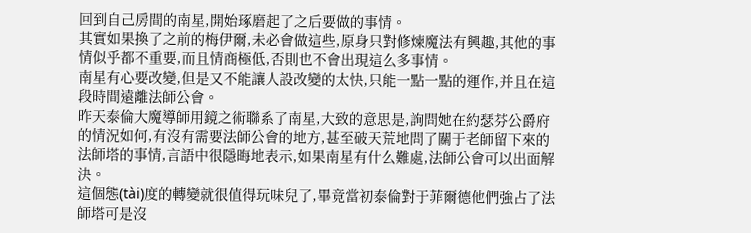回到自己房間的南星,開始琢磨起了之后要做的事情。
其實如果換了之前的梅伊爾,未必會做這些,原身只對修煉魔法有興趣,其他的事情似乎都不重要,而且情商極低,否則也不會出現這么多事情。
南星有心要改變,但是又不能讓人設改變的太快,只能一點一點的運作,并且在這段時間遠離法師公會。
昨天泰倫大魔導師用鏡之術聯系了南星,大致的意思是,詢問她在約瑟芬公爵府的情況如何,有沒有需要法師公會的地方,甚至破天荒地問了關于老師留下來的法師塔的事情,言語中很隱晦地表示,如果南星有什么難處,法師公會可以出面解決。
這個態(tài)度的轉變就很值得玩味兒了,畢竟當初泰倫對于菲爾德他們強占了法師塔可是沒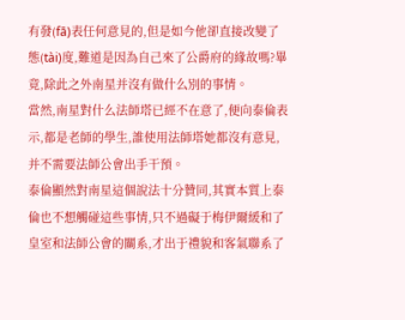有發(fā)表任何意見的,但是如今他卻直接改變了態(tài)度,難道是因為自己來了公爵府的緣故嗎?畢竟,除此之外南星并沒有做什么別的事情。
當然,南星對什么法師塔已經不在意了,便向泰倫表示,都是老師的學生,誰使用法師塔她都沒有意見,并不需要法師公會出手干預。
泰倫顯然對南星這個說法十分贊同,其實本質上泰倫也不想觸碰這些事情,只不過礙于梅伊爾緩和了皇室和法師公會的關系,才出于禮貌和客氣聯系了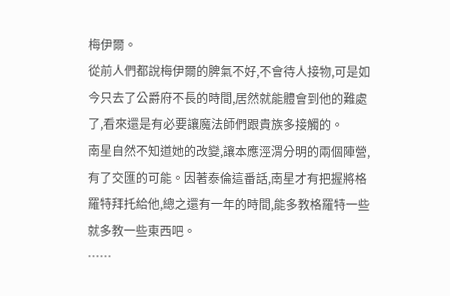梅伊爾。
從前人們都說梅伊爾的脾氣不好,不會待人接物,可是如今只去了公爵府不長的時間,居然就能體會到他的難處了,看來還是有必要讓魔法師們跟貴族多接觸的。
南星自然不知道她的改變,讓本應涇渭分明的兩個陣營,有了交匯的可能。因著泰倫這番話,南星才有把握將格羅特拜托給他,總之還有一年的時間,能多教格羅特一些就多教一些東西吧。
……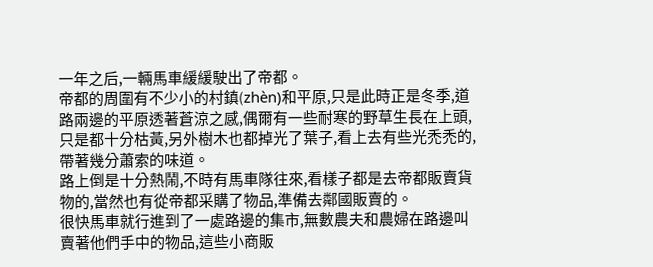一年之后,一輛馬車緩緩駛出了帝都。
帝都的周圍有不少小的村鎮(zhèn)和平原,只是此時正是冬季,道路兩邊的平原透著蒼涼之感,偶爾有一些耐寒的野草生長在上頭,只是都十分枯黃,另外樹木也都掉光了葉子,看上去有些光禿禿的,帶著幾分蕭索的味道。
路上倒是十分熱鬧,不時有馬車隊往來,看樣子都是去帝都販賣貨物的,當然也有從帝都采購了物品,準備去鄰國販賣的。
很快馬車就行進到了一處路邊的集市,無數農夫和農婦在路邊叫賣著他們手中的物品,這些小商販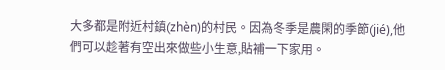大多都是附近村鎮(zhèn)的村民。因為冬季是農閑的季節(jié),他們可以趁著有空出來做些小生意,貼補一下家用。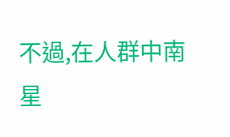不過,在人群中南星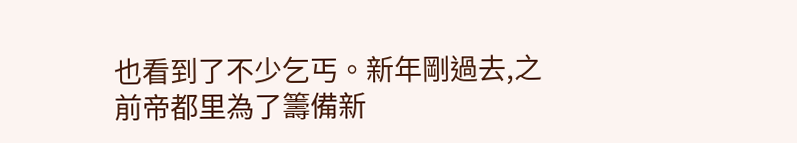也看到了不少乞丐。新年剛過去,之前帝都里為了籌備新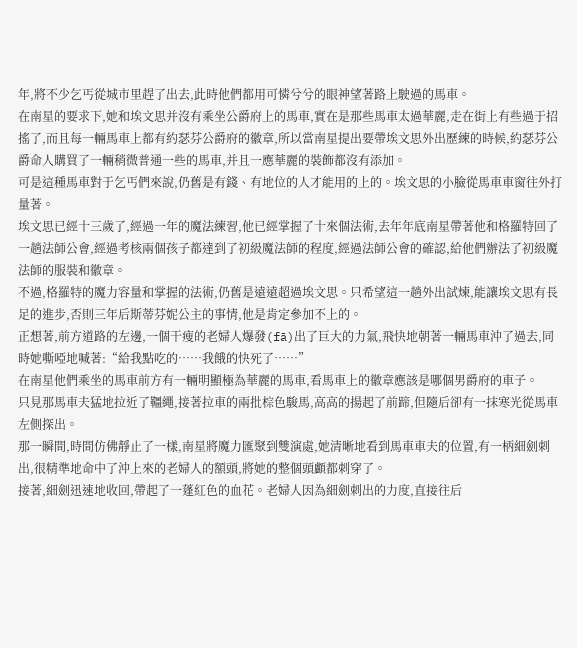年,將不少乞丐從城市里趕了出去,此時他們都用可憐兮兮的眼神望著路上駛過的馬車。
在南星的要求下,她和埃文思并沒有乘坐公爵府上的馬車,實在是那些馬車太過華麗,走在街上有些過于招搖了,而且每一輛馬車上都有約瑟芬公爵府的徽章,所以當南星提出要帶埃文思外出歷練的時候,約瑟芬公爵命人購買了一輛稍微普通一些的馬車,并且一應華麗的裝飾都沒有添加。
可是這種馬車對于乞丐們來說,仍舊是有錢、有地位的人才能用的上的。埃文思的小臉從馬車車窗往外打量著。
埃文思已經十三歲了,經過一年的魔法練習,他已經掌握了十來個法術,去年年底南星帶著他和格羅特回了一趟法師公會,經過考核兩個孩子都達到了初級魔法師的程度,經過法師公會的確認,給他們辦法了初級魔法師的服裝和徽章。
不過,格羅特的魔力容量和掌握的法術,仍舊是遠遠超過埃文思。只希望這一趟外出試煉,能讓埃文思有長足的進步,否則三年后斯蒂芬妮公主的事情,他是肯定參加不上的。
正想著,前方道路的左邊,一個干瘦的老婦人爆發(fā)出了巨大的力氣,飛快地朝著一輛馬車沖了過去,同時她嘶啞地喊著:“給我點吃的……我餓的快死了……”
在南星他們乘坐的馬車前方有一輛明顯極為華麗的馬車,看馬車上的徽章應該是哪個男爵府的車子。
只見那馬車夫猛地拉近了韁繩,接著拉車的兩批棕色駿馬,高高的揚起了前蹄,但隨后卻有一抹寒光從馬車左側探出。
那一瞬間,時間仿佛靜止了一樣,南星將魔力匯聚到雙演處,她清晰地看到馬車車夫的位置,有一柄細劍刺出,很精準地命中了沖上來的老婦人的額頭,將她的整個頭顱都刺穿了。
接著,細劍迅速地收回,帶起了一蓬紅色的血花。老婦人因為細劍刺出的力度,直接往后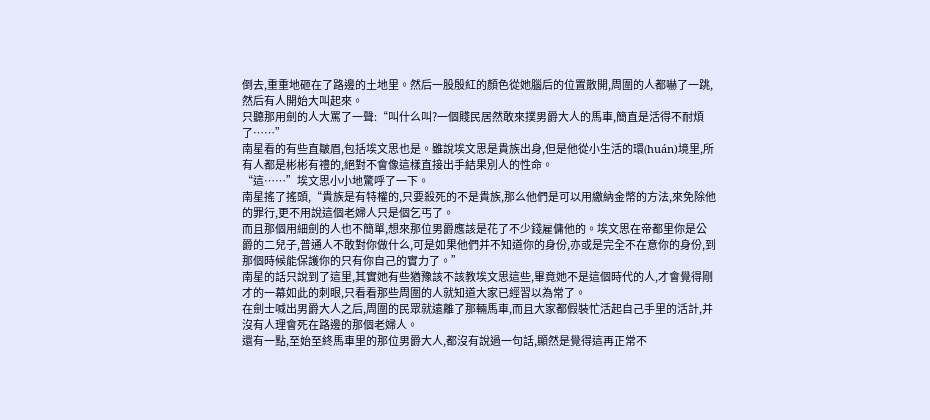倒去,重重地砸在了路邊的土地里。然后一股殷紅的顏色從她腦后的位置散開,周圍的人都嚇了一跳,然后有人開始大叫起來。
只聽那用劍的人大罵了一聲:“叫什么叫?一個賤民居然敢來撲男爵大人的馬車,簡直是活得不耐煩了……”
南星看的有些直皺眉,包括埃文思也是。雖說埃文思是貴族出身,但是他從小生活的環(huán)境里,所有人都是彬彬有禮的,絕對不會像這樣直接出手結果別人的性命。
“這……”埃文思小小地驚呼了一下。
南星搖了搖頭,“貴族是有特權的,只要殺死的不是貴族,那么他們是可以用繳納金幣的方法,來免除他的罪行,更不用說這個老婦人只是個乞丐了。
而且那個用細劍的人也不簡單,想來那位男爵應該是花了不少錢雇傭他的。埃文思在帝都里你是公爵的二兒子,普通人不敢對你做什么,可是如果他們并不知道你的身份,亦或是完全不在意你的身份,到那個時候能保護你的只有你自己的實力了。”
南星的話只說到了這里,其實她有些猶豫該不該教埃文思這些,畢竟她不是這個時代的人,才會覺得剛才的一幕如此的刺眼,只看看那些周圍的人就知道大家已經習以為常了。
在劍士喊出男爵大人之后,周圍的民眾就遠離了那輛馬車,而且大家都假裝忙活起自己手里的活計,并沒有人理會死在路邊的那個老婦人。
還有一點,至始至終馬車里的那位男爵大人,都沒有說過一句話,顯然是覺得這再正常不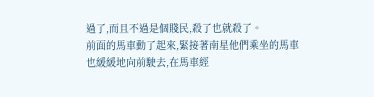過了,而且不過是個賤民,殺了也就殺了。
前面的馬車動了起來,緊接著南星他們乘坐的馬車也緩緩地向前駛去,在馬車經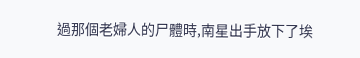過那個老婦人的尸體時,南星出手放下了埃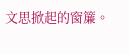文思掀起的窗簾。